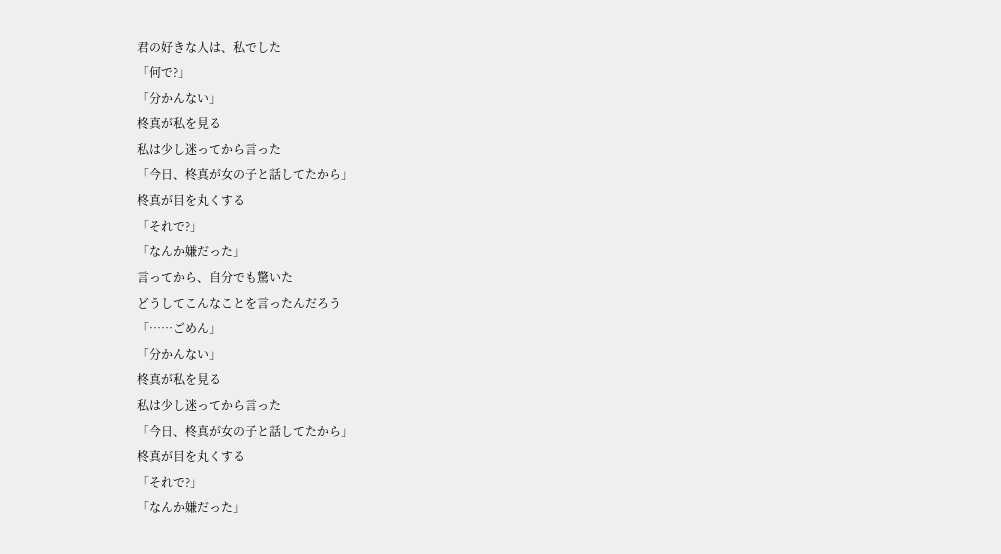君の好きな人は、私でした
「何で?」
「分かんない」
柊真が私を見る
私は少し迷ってから言った
「今日、柊真が女の子と話してたから」
柊真が目を丸くする
「それで?」
「なんか嫌だった」
言ってから、自分でも驚いた
どうしてこんなことを言ったんだろう
「……ごめん」
「分かんない」
柊真が私を見る
私は少し迷ってから言った
「今日、柊真が女の子と話してたから」
柊真が目を丸くする
「それで?」
「なんか嫌だった」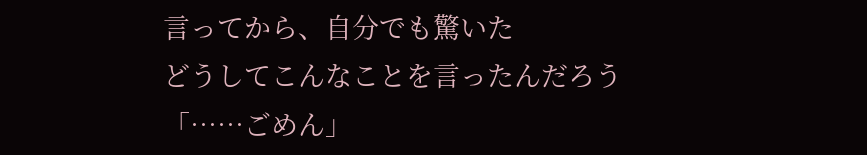言ってから、自分でも驚いた
どうしてこんなことを言ったんだろう
「……ごめん」